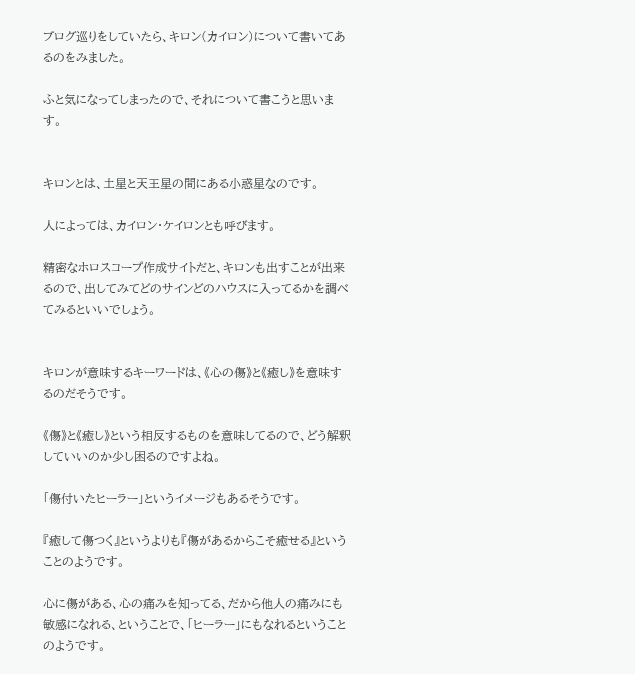ブログ巡りをしていたら、キロン(カイロン)について書いてあるのをみました。

ふと気になってしまったので、それについて書こうと思います。


キロンとは、土星と天王星の間にある小惑星なのです。

人によっては、カイロン・ケイロンとも呼びます。

精密なホロスコープ作成サイトだと、キロンも出すことが出来るので、出してみてどのサインどのハウスに入ってるかを調べてみるといいでしょう。


キロンが意味するキーワードは、《心の傷》と《癒し》を意味するのだそうです。

《傷》と《癒し》という相反するものを意味してるので、どう解釈していいのか少し困るのですよね。

「傷付いたヒーラー」というイメージもあるそうです。

『癒して傷つく』というよりも『傷があるからこそ癒せる』ということのようです。

心に傷がある、心の痛みを知ってる、だから他人の痛みにも敏感になれる、ということで、「ヒーラー」にもなれるということのようです。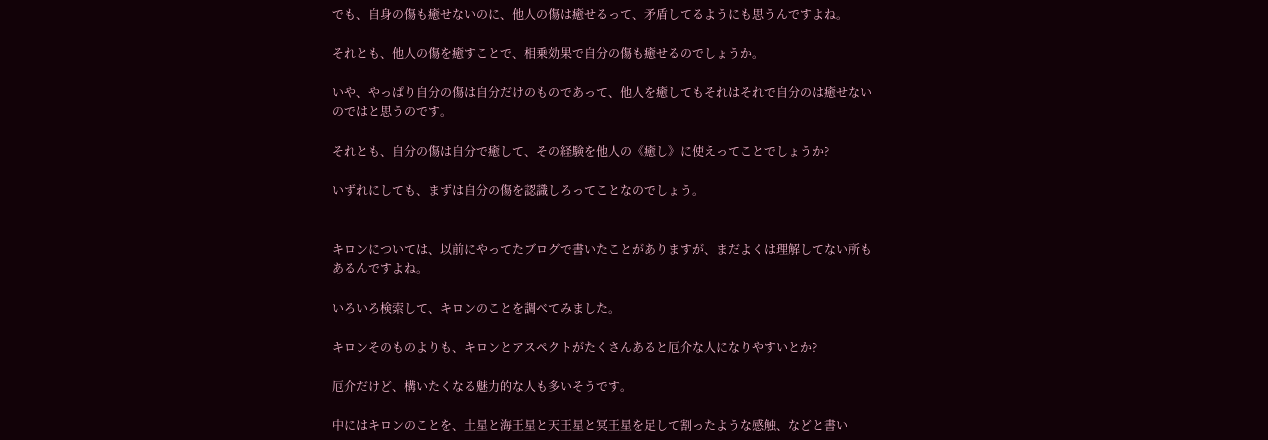でも、自身の傷も癒せないのに、他人の傷は癒せるって、矛盾してるようにも思うんですよね。

それとも、他人の傷を癒すことで、相乗効果で自分の傷も癒せるのでしょうか。

いや、やっぱり自分の傷は自分だけのものであって、他人を癒してもそれはそれで自分のは癒せないのではと思うのです。

それとも、自分の傷は自分で癒して、その経験を他人の《癒し》に使えってことでしょうか?

いずれにしても、まずは自分の傷を認識しろってことなのでしょう。


キロンについては、以前にやってたブログで書いたことがありますが、まだよくは理解してない所もあるんですよね。

いろいろ検索して、キロンのことを調べてみました。

キロンそのものよりも、キロンとアスペクトがたくさんあると厄介な人になりやすいとか?

厄介だけど、構いたくなる魅力的な人も多いそうです。

中にはキロンのことを、土星と海王星と天王星と冥王星を足して割ったような感触、などと書い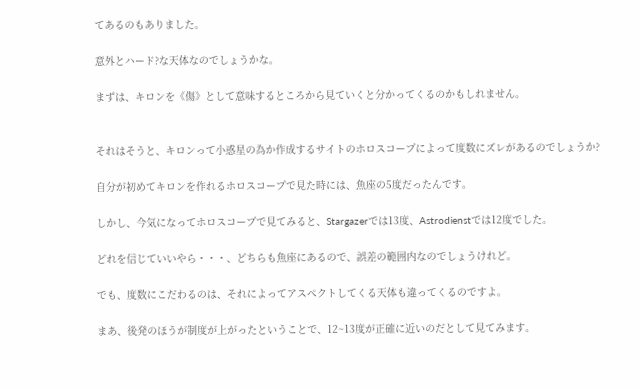てあるのもありました。

意外とハード?な天体なのでしょうかな。

まずは、キロンを《傷》として意味するところから見ていくと分かってくるのかもしれません。


それはそうと、キロンって小惑星の為か作成するサイトのホロスコープによって度数にズレがあるのでしょうか?

自分が初めてキロンを作れるホロスコープで見た時には、魚座の5度だったんです。

しかし、今気になってホロスコープで見てみると、Stargazerでは13度、Astrodienstでは12度でした。

どれを信じていいやら・・・、どちらも魚座にあるので、誤差の範囲内なのでしょうけれど。

でも、度数にこだわるのは、それによってアスペクトしてくる天体も違ってくるのですよ。

まあ、後発のほうが制度が上がったということで、12~13度が正確に近いのだとして見てみます。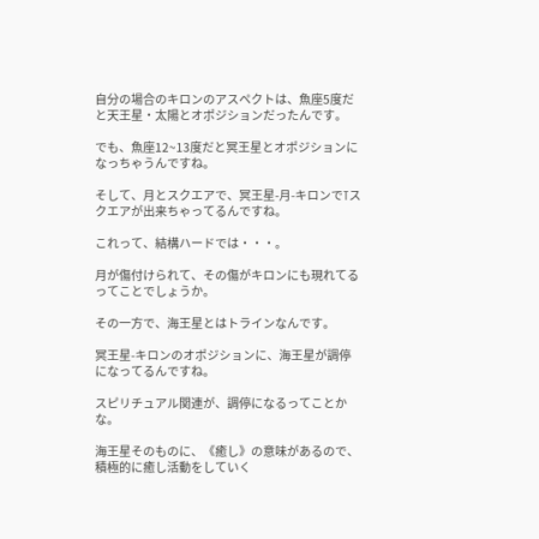自分の場合のキロンのアスペクトは、魚座5度だと天王星・太陽とオポジションだったんです。

でも、魚座12~13度だと冥王星とオポジションになっちゃうんですね。

そして、月とスクエアで、冥王星-月-キロンでTスクエアが出来ちゃってるんですね。

これって、結構ハードでは・・・。

月が傷付けられて、その傷がキロンにも現れてるってことでしょうか。

その一方で、海王星とはトラインなんです。

冥王星-キロンのオポジションに、海王星が調停になってるんですね。

スピリチュアル関連が、調停になるってことかな。

海王星そのものに、《癒し》の意味があるので、積極的に癒し活動をしていく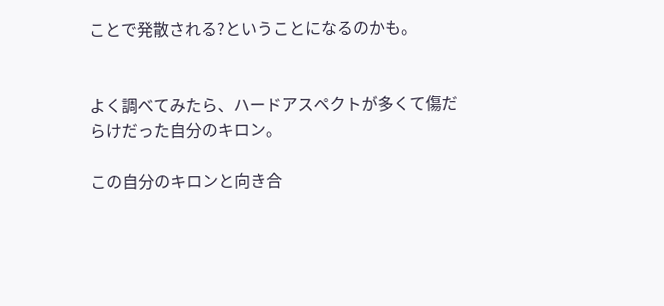ことで発散される?ということになるのかも。


よく調べてみたら、ハードアスペクトが多くて傷だらけだった自分のキロン。

この自分のキロンと向き合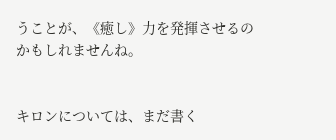うことが、《癒し》力を発揮させるのかもしれませんね。


キロンについては、まだ書く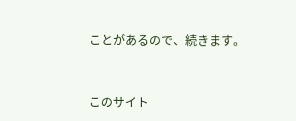ことがあるので、続きます。


このサイト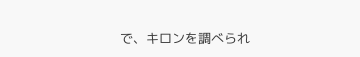で、キロンを調べられ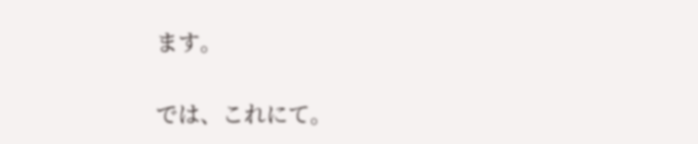ます。


では、これにて。